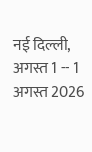नई दिल्ली, अगस्त 1 -- 1 अगस्त 2026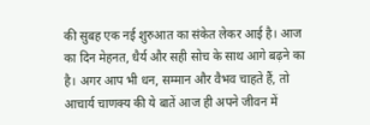की सुबह एक नई शुरुआत का संकेत लेकर आई है। आज का दिन मेहनत, धैर्य और सही सोच के साथ आगे बढ़ने का है। अगर आप भी धन, सम्मान और वैभव चाहते हैं, तो आचार्य चाणक्य की ये बातें आज ही अपने जीवन में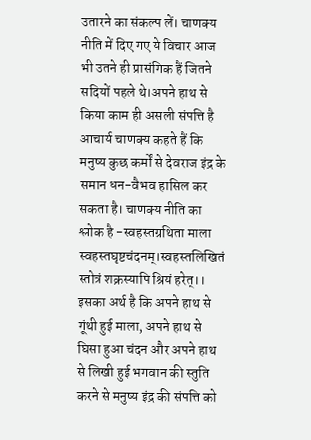उतारने का संकल्प लें। चाणक्य नीति में दिए गए ये विचार आज भी उतने ही प्रासंगिक हैं जितने सदियों पहले थे।अपने हाथ से किया काम ही असली संपत्ति है आचार्य चाणक्य कहते हैं कि मनुष्य कुछ कर्मों से देवराज इंद्र के समान धन-वैभव हासिल कर सकता है। चाणक्य नीति का श्लोक है -स्वहस्तग्रथिता माला स्वहस्तघृष्टचंदनम्।स्वहस्तलिखितं स्तोत्रं शक्रस्यापि श्रियं हरेत्।। इसका अर्थ है कि अपने हाथ से गूंथी हुई माला, अपने हाथ से घिसा हुआ चंदन और अपने हाथ से लिखी हुई भगवान की स्तुति करने से मनुष्य इंद्र की संपत्ति को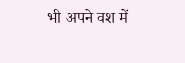भी अपने वश में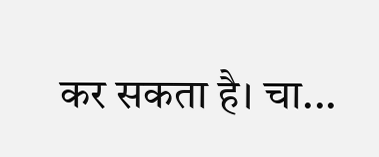कर सकता है। चा...